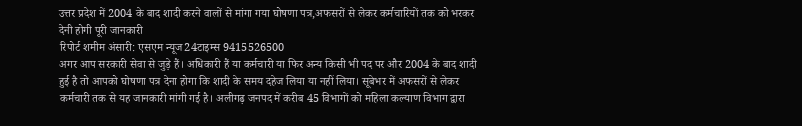उत्तर प्रदेश में 2004 के बाद शादी करने वालों से मांगा गया घोषणा पत्र,अफसरों से लेकर कर्मचारियों तक को भरकर देनी होगी पूरी जानकारी
रिपोर्ट शमीम अंसारी: एसएम न्यूज24टाइम्स 9415526500
अगर आप सरकारी सेवा से जुड़े हैं। अधिकारी हैं या कर्मचारी या फिर अन्य किसी भी पद पर और 2004 के बाद शादी हुई है तो आपको घोषणा पत्र देना होगा कि शादी के समय दहेज लिया या नहीं लिया। सूबेभर में अफसरों से लेकर कर्मचारी तक से यह जानकारी मांगी गई है। अलीगढ़ जनपद में करीब 45 विभागों को महिला कल्याण विभाग द्वारा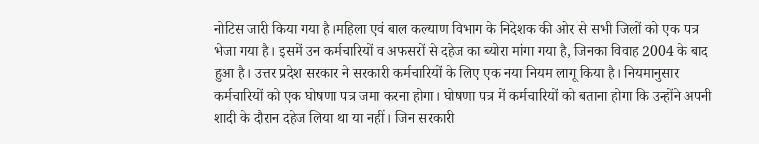नोटिस जारी किया गया है।महिला एवं बाल कल्याण विभाग के निदेशक की ओर से सभी जिलों को एक पत्र भेजा गया है। इसमें उन कर्मचारियों व अफसरों से दहेज का ब्योरा मांगा गया है, जिनका विवाह 2004 के बाद हुआ है। उत्तर प्रदेश सरकार ने सरकारी कर्मचारियों के लिए एक नया नियम लागू किया है। नियमानुसार कर्मचारियों को एक घोषणा पत्र जमा करना होगा। घोषणा पत्र में कर्मचारियों को बताना होगा कि उन्होंने अपनी शादी के दौरान दहेज लिया था या नहीं। जिन सरकारी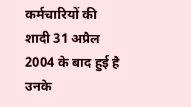कर्मचारियों की शादी 31 अप्रैल 2004 के बाद हुई है उनके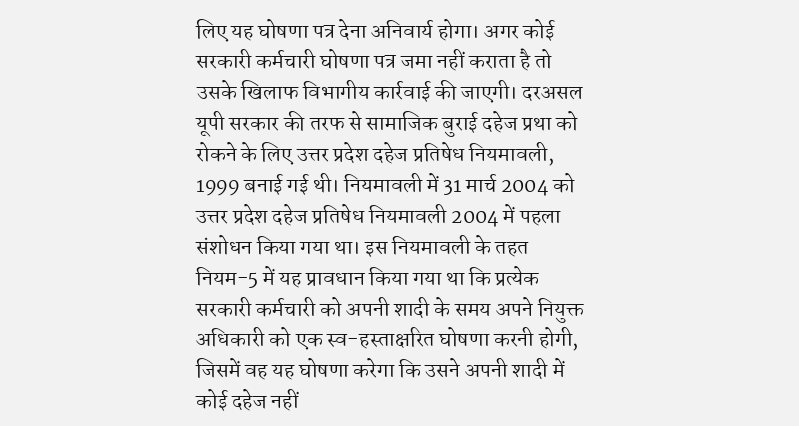लिए यह घोषणा पत्र देना अनिवार्य होगा। अगर कोई सरकारी कर्मचारी घोषणा पत्र जमा नहीं कराता है तो उसके खिलाफ विभागीय कार्रवाई की जाएगी। दरअसल यूपी सरकार की तरफ से सामाजिक बुराई दहेज प्रथा को रोकने के लिए उत्तर प्रदेश दहेज प्रतिषेध नियमावली, 1999 बनाई गई थी। नियमावली में 31 मार्च 2004 को उत्तर प्रदेश दहेज प्रतिषेध नियमावली 2004 में पहला संशोधन किया गया था। इस नियमावली के तहत नियम-5 में यह प्रावधान किया गया था कि प्रत्येक सरकारी कर्मचारी को अपनी शादी के समय अपने नियुक्त अधिकारी को एक स्व-हस्ताक्षरित घोषणा करनी होगी, जिसमें वह यह घोषणा करेगा कि उसने अपनी शादी में कोई दहेज नहीं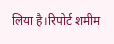लिया है।रिपोर्ट शमीम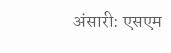अंसारी: एसएम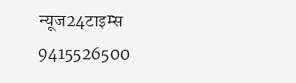न्यूज24टाइम्स 9415526500